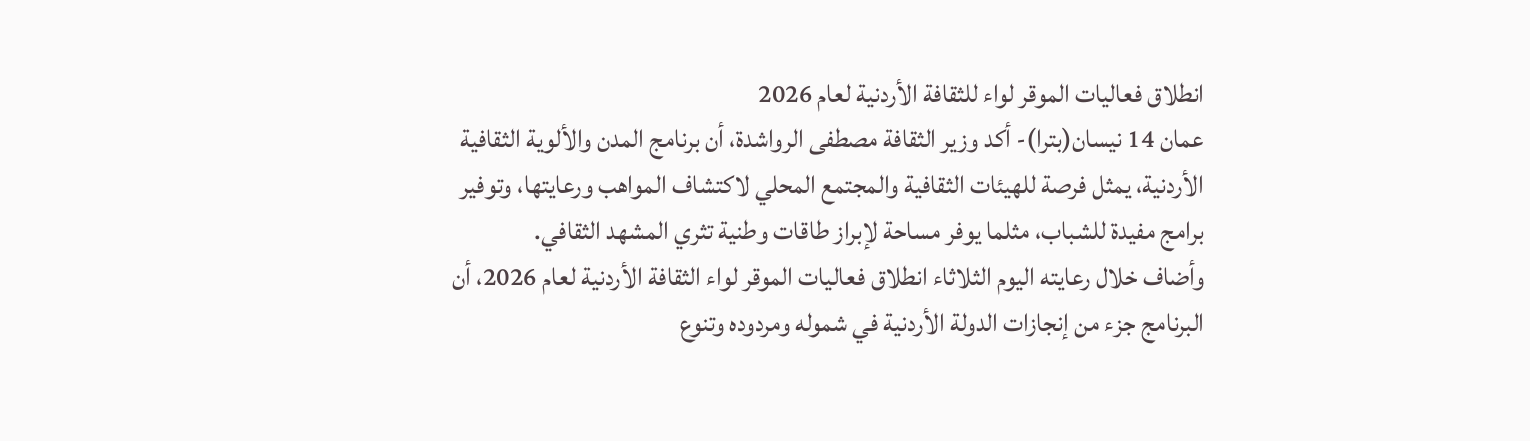انطلاق فعاليات الموقر لواء للثقافة الأردنية لعام 2026
عمان 14 نيسان(بترا)- أكد وزير الثقافة مصطفى الرواشدة، أن برنامج المدن والألوية الثقافية الأردنية، يمثل فرصة للهيئات الثقافية والمجتمع المحلي لاكتشاف المواهب ورعايتها، وتوفير برامج مفيدة للشباب، مثلما يوفر مساحة لإبراز طاقات وطنية تثري المشهد الثقافي.
وأضاف خلال رعايته اليوم الثلاثاء انطلاق فعاليات الموقر لواء الثقافة الأردنية لعام 2026، أن البرنامج جزء من إنجازات الدولة الأردنية في شموله ومردوده وتنوع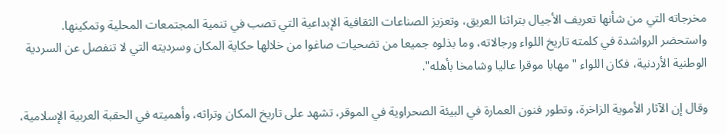مخرجاته التي من شأنها تعريف الأجيال بتراثنا العريق، وتعزيز الصناعات الثقافية الإبداعية التي تصب في تنمية المجتمعات المحلية وتمكينها.
واستحضر الرواشدة في كلمته تاريخ اللواء ورجالاته، وما بذلوه جميعا من تضحيات صاغوا من خلالها حكاية المكان وسرديته التي لا تنفصل عن السردية الوطنية الأردنية، فكان اللواء "مهابا موقرا عاليا وشامخا بأهله".

وقال إن الآثار الأموية الزاخرة، وتطور فنون العمارة في البيئة الصحراوية في الموقر، تشهد على تاريخ المكان وتراثه، وأهميته في الحقبة العربية الإسلامية،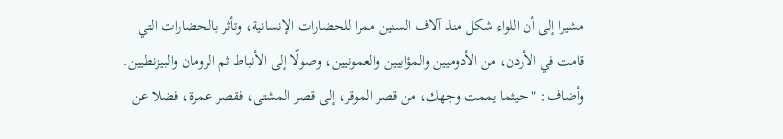مشيرا إلى أن اللواء شكل منذ آلاف السنين ممرا للحضارات الإنسانية، وتأثر بالحضارات التي قامت في الأردن، من الأدوميين والمؤابيين والعمونيين، وصولًا إلى الأنباط ثم الرومان والبيزنطيين.
وأضاف: "حيثما يممت وجهك، من قصر الموقر، إلى قصر المشتى، فقصر عمرة، فضلا عن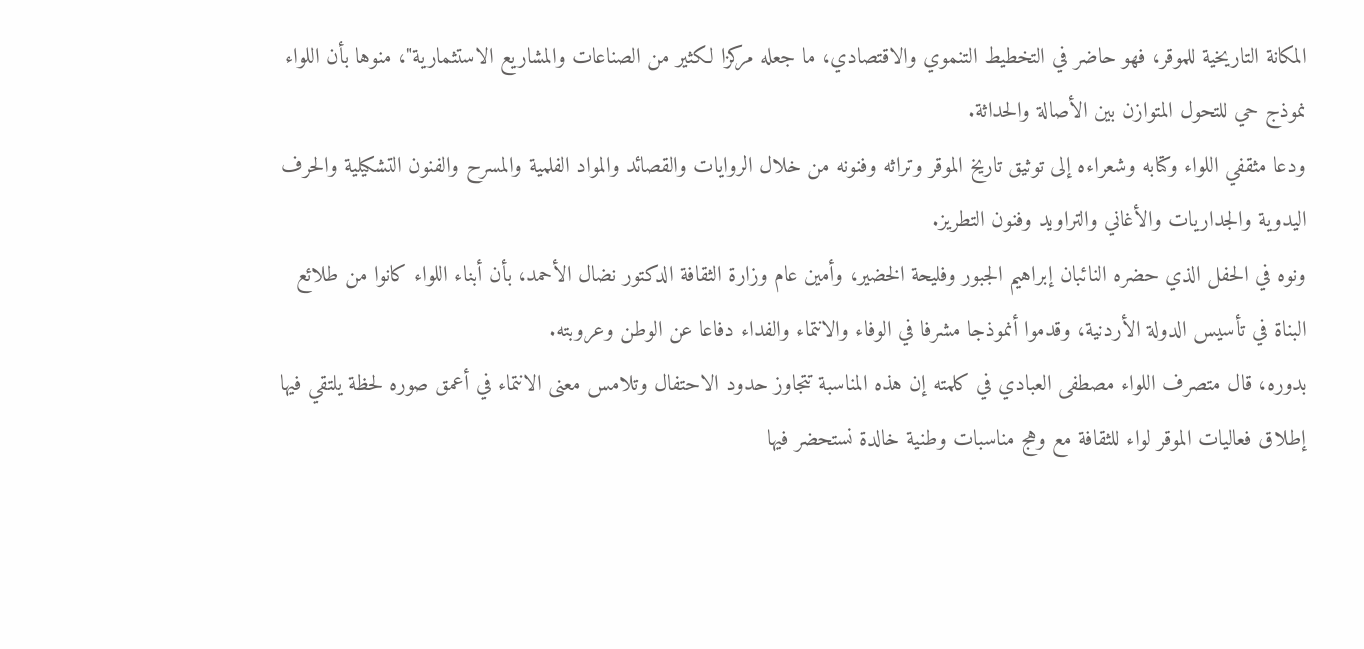المكانة التاريخية للموقر، فهو حاضر في التخطيط التنموي والاقتصادي، ما جعله مركزا لكثير من الصناعات والمشاريع الاستثمارية"، منوها بأن اللواء نموذج حي للتحول المتوازن بين الأصالة والحداثة.
ودعا مثقفي اللواء وكتابه وشعراءه إلى توثيق تاريخ الموقر وتراثه وفنونه من خلال الروايات والقصائد والمواد الفلمية والمسرح والفنون التشكيلية والحرف اليدوية والجداريات والأغاني والتراويد وفنون التطريز.
ونوه في الحفل الذي حضره النائبان إبراهيم الجبور وفليحة الخضير، وأمين عام وزارة الثقافة الدكتور نضال الأحمد، بأن أبناء اللواء كانوا من طلائع البناة في تأسيس الدولة الأردنية، وقدموا أنموذجا مشرفا في الوفاء والانتماء والفداء دفاعا عن الوطن وعروبته.
بدوره، قال متصرف اللواء مصطفى العبادي في كلمته إن هذه المناسبة تتجاوز حدود الاحتفال وتلامس معنى الانتماء في أعمق صوره لحظة يلتقي فيها إطلاق فعاليات الموقر لواء للثقافة مع وهج مناسبات وطنية خالدة نستحضر فيها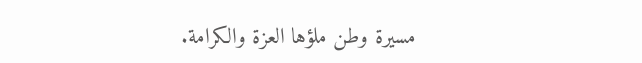مسيرة وطن ملؤها العزة والكرامة.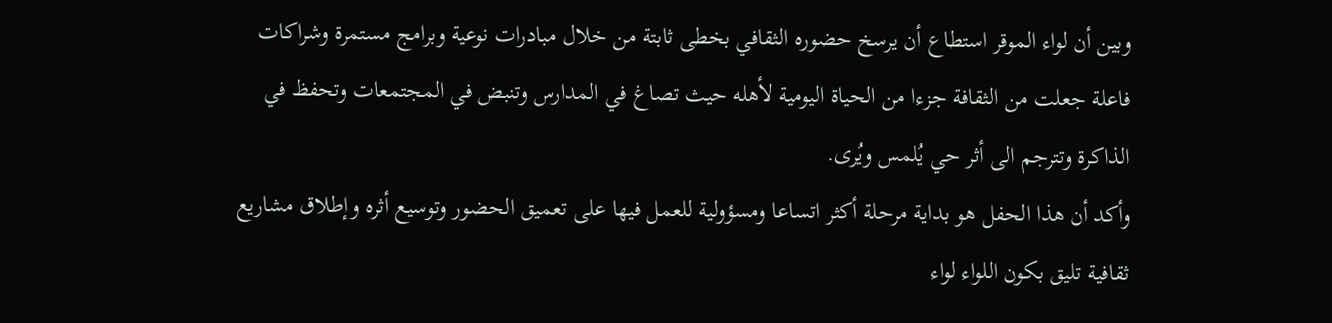وبين أن لواء الموقر استطاع أن يرسخ حضوره الثقافي بخطى ثابتة من خلال مبادرات نوعية وبرامج مستمرة وشراكات فاعلة جعلت من الثقافة جزءا من الحياة اليومية لأهله حيث تصاغ في المدارس وتنبض في المجتمعات وتحفظ في الذاكرة وتترجم الى أثر حي يُلمس ويُرى.
وأكد أن هذا الحفل هو بداية مرحلة أكثر اتساعا ومسؤولية للعمل فيها على تعميق الحضور وتوسيع أثره وإطلاق مشاريع ثقافية تليق بكون اللواء لواء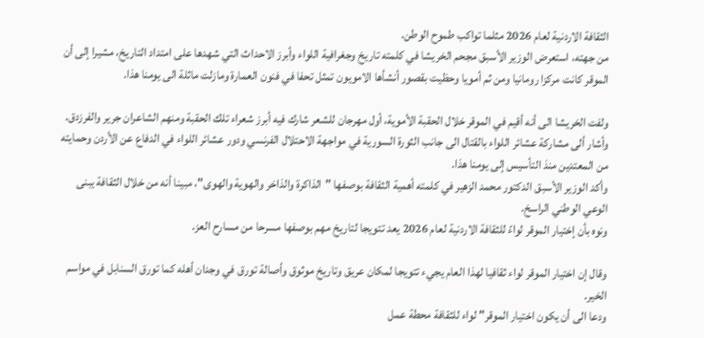الثقافة الاردنية لعام 2026 مثلما تواكب طموح الوطن.
من جهته، استعرض الوزير الأسبق مجحم الخريشا في كلمته تاريخ وجغرافية اللواء وأبرز الاحداث التي شهدها على امتداد التاريخ، مشيرا إلى أن الموقر كانت مركزا رومانيا ومن ثم أمويا وحظيت بقصور أنشأها الامويون تمثل تحفا في فنون العمارة ومازلت ماثلة الى يومنا هذا.

ولفت الخريشا الى أنه أقيم في الموقر خلال الحقبة الأموية، أول مهرجان للشعر شارك فيه أبرز شعراء تلك الحقبة ومنهم الشاعران جرير والفرزدق.
وأشار ألى مشاركة عشائر اللواء بالقتال الى جانب الثورة السورية في مواجهة الاحتلال الفرنسي ودور عشائر اللواء في الدفاع عن الأردن وحمايته من المعتدين منذ التأسيس إلى يومنا هذا.
وأكد الوزير الأسبق الدكتور محمد الزهير في كلمته أهمية الثقافة بوصفها "الذاكرة والذاخر والهوية والهوى"، مبينا أنه من خلال الثقافة يبنى الوعي الوطني الراسخ.
ونوه بأن إختيار الموقر لواءً للثقافة الاردنية لعام 2026 يعد تتويجا لتاريخ مهم بوصفها مسرحا من مسارح العز.

وقال إن اختيار الموقر لواء ثقافيا لهذا العام يجيء تتويجا لمكان عريق وتاريخ موثوق وأصالة تورق في وجدان أهله كما تورق السنابل في مواسم الخير.
ودعا الى أن يكون اختيار الموقر" لواء للثقافة محطة عمل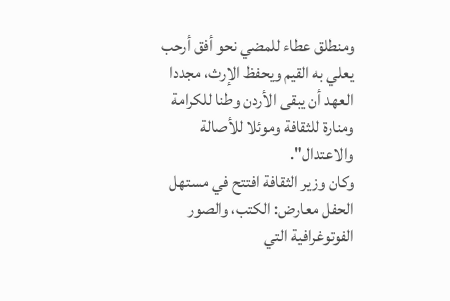ومنطلق عطاء للمضي نحو أفق أرحب يعلي به القيم ويحفظ الإرث، مجددا العهد أن يبقى الأردن وطنا للكرامة ومنارة للثقافة وموئلا للأصالة والاعتدال".
وكان وزير الثقافة افتتح في مستهل الحفل معارض: الكتب، والصور الفوتوغرافية التي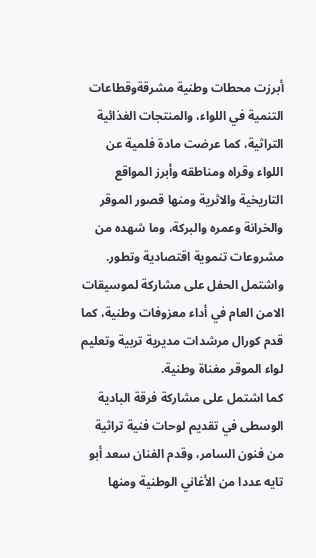أبرزت محطات وطنية مشرقةوقطاعات التنمية في اللواء، والمنتجات الغذائية التراثية، كما عرضت مادة فلمية عن اللواء وقراه ومناطقه وأبرز المواقع التاريخية والاثرية ومنها قصور الموقر والخرانة وعمره والبركة، وما شهده من مشروعات تنموية اقتصادية وتطور.
واشتمل الحفل على مشاركة لموسيقات الامن العام في أداء معزوفات وطنية، كما قدم كورال مرشدات مديرية تربية وتعليم لواء الموقر مغناة وطنية.
كما اشتمل على مشاركة فرقة البادية الوسطى في تقديم لوحات فنية تراثية من فنون السامر، وقدم الفنان سعد أبو تايه عددا من الأغاني الوطنية ومنها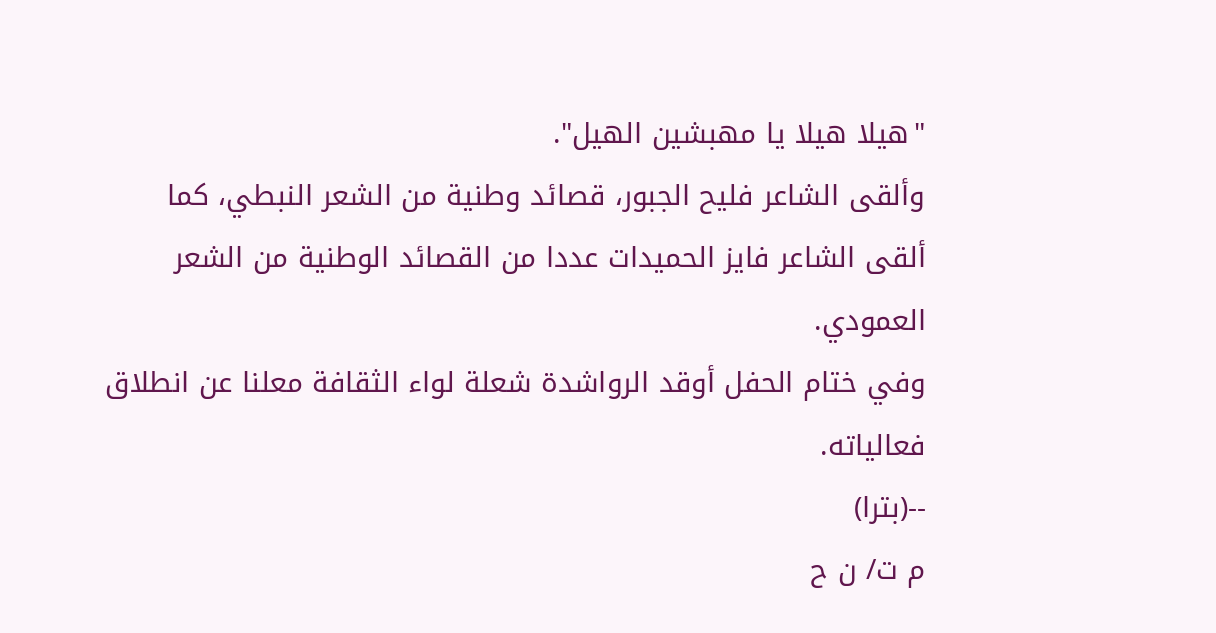"هيلا هيلا يا مهبشين الهيل".
وألقى الشاعر فليح الجبور، قصائد وطنية من الشعر النبطي، كما ألقى الشاعر فايز الحميدات عددا من القصائد الوطنية من الشعر العمودي.
وفي ختام الحفل أوقد الرواشدة شعلة لواء الثقافة معلنا عن انطلاق فعالياته.
--(بترا)
م ت/ ن ح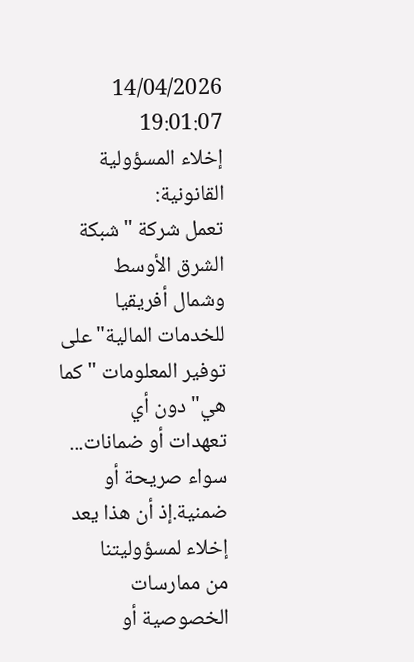14/04/2026 19:01:07
إخلاء المسؤولية القانونية:
تعمل شركة "شبكة الشرق الأوسط
وشمال أفريقيا للخدمات المالية" على توفير المعلومات "كما هي" دون أي
تعهدات أو ضمانات... سواء صريحة أو ضمنية.إذ أن هذا يعد إخلاء لمسؤوليتنا
من ممارسات الخصوصية أو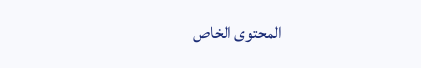المحتوى الخاص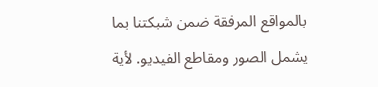بالمواقع المرفقة ضمن شبكتنا بما
يشمل الصور ومقاطع الفيديو. لأية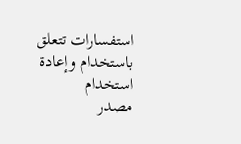استفسارات تتعلق باستخدام وإعادة استخدام
مصدر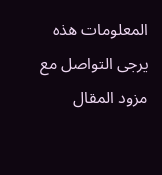المعلومات هذه يرجى التواصل مع مزود المقال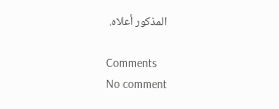المذكور أعلاه.

Comments
No comment